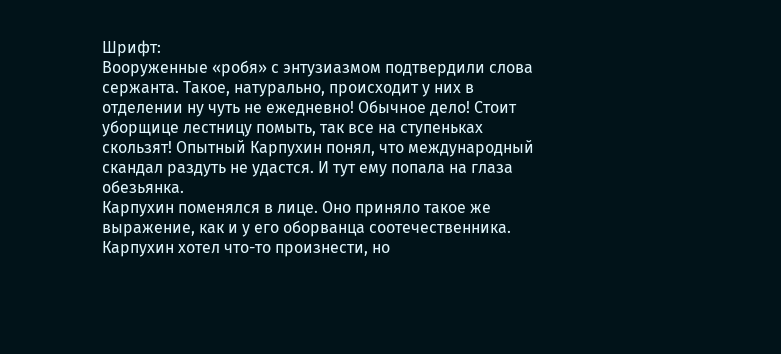Шрифт:
Вооруженные «робя» с энтузиазмом подтвердили слова сержанта. Такое, натурально, происходит у них в отделении ну чуть не ежедневно! Обычное дело! Стоит уборщице лестницу помыть, так все на ступеньках скользят! Опытный Карпухин понял, что международный скандал раздуть не удастся. И тут ему попала на глаза обезьянка.
Карпухин поменялся в лице. Оно приняло такое же выражение, как и у его оборванца соотечественника. Карпухин хотел что-то произнести, но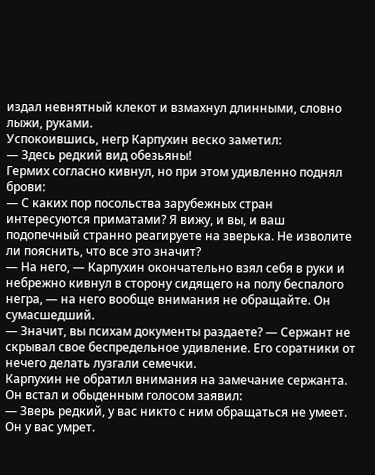издал невнятный клекот и взмахнул длинными, словно лыжи, руками.
Успокоившись, негр Карпухин веско заметил:
— Здесь редкий вид обезьяны!
Гермих согласно кивнул, но при этом удивленно поднял брови:
— С каких пор посольства зарубежных стран интересуются приматами? Я вижу, и вы, и ваш подопечный странно реагируете на зверька. Не изволите ли пояснить, что все это значит?
— На него, — Карпухин окончательно взял себя в руки и небрежно кивнул в сторону сидящего на полу беспалого негра, — на него вообще внимания не обращайте. Он сумасшедший.
— Значит, вы психам документы раздаете? — Сержант не скрывал свое беспредельное удивление. Его соратники от нечего делать лузгали семечки.
Карпухин не обратил внимания на замечание сержанта. Он встал и обыденным голосом заявил:
— Зверь редкий, у вас никто с ним обращаться не умеет. Он у вас умрет.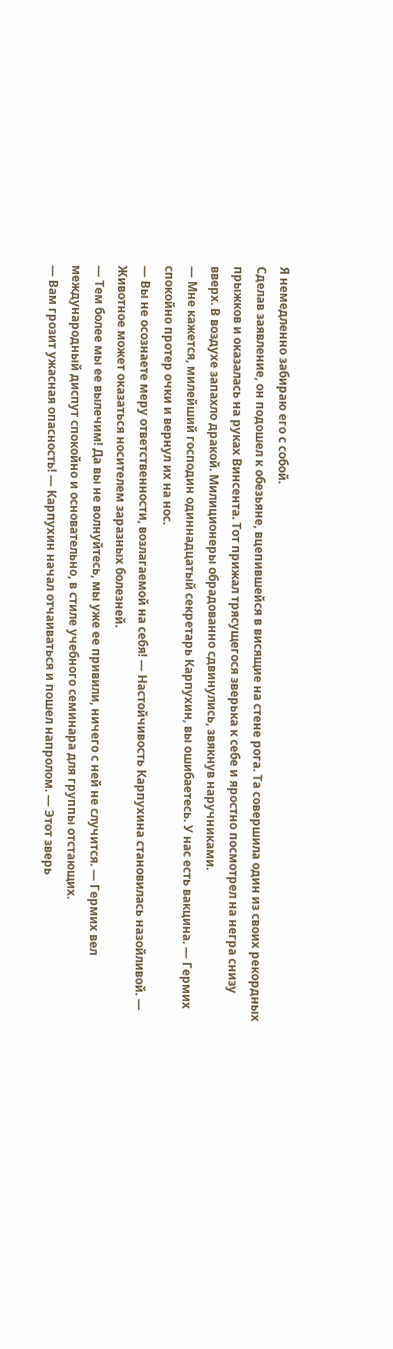Я немедленно забираю его с собой.
Сделав заявление, он подошел к обезьяне, вцепившейся в висящие на стене рога. Та совершила один из своих рекордных прыжков и оказалась на руках Винсента. Тот прижал трясущегося зверька к себе и яростно посмотрел на негра снизу вверх. В воздухе запахло дракой. Милиционеры обрадованно сдвинулись, звякнув наручниками.
— Мне кажется, милейший господин одиннадцатый секретарь Карпухин, вы ошибаетесь. У нас есть вакцина. — Гермих спокойно протер очки и вернул их на нос.
— Вы не осознаете меру ответственности, возлагаемой на себя! — Настойчивость Карпухина становилась назойливой. — Животное может оказаться носителем заразных болезней.
— Тем более мы ее вылечим! Да вы не волнуйтесь, мы уже ее привили, ничего с ней не случится. — Гермих вел международный диспут спокойно и основательно, в стиле учебного семинара для группы отстающих.
— Вам грозит ужасная опасность! — Карпухин начал отчаиваться и пошел напролом. — Этот зверь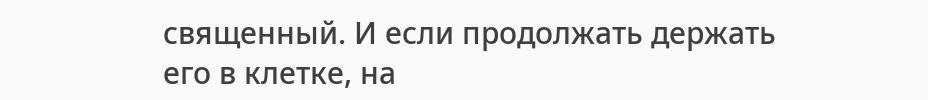священный. И если продолжать держать его в клетке, на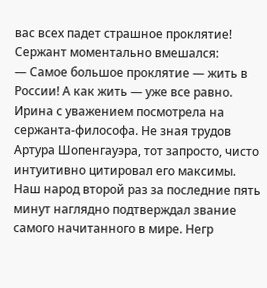вас всех падет страшное проклятие!
Сержант моментально вмешался:
— Самое большое проклятие — жить в России! А как жить — уже все равно.
Ирина с уважением посмотрела на сержанта-философа. Не зная трудов Артура Шопенгауэра, тот запросто, чисто интуитивно цитировал его максимы. Наш народ второй раз за последние пять минут наглядно подтверждал звание самого начитанного в мире. Негр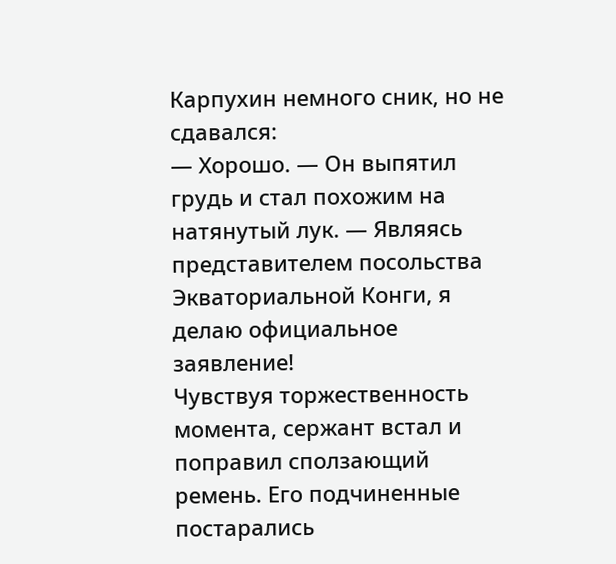Карпухин немного сник, но не сдавался:
— Хорошо. — Он выпятил грудь и стал похожим на натянутый лук. — Являясь представителем посольства Экваториальной Конги, я делаю официальное заявление!
Чувствуя торжественность момента, сержант встал и поправил сползающий ремень. Его подчиненные постарались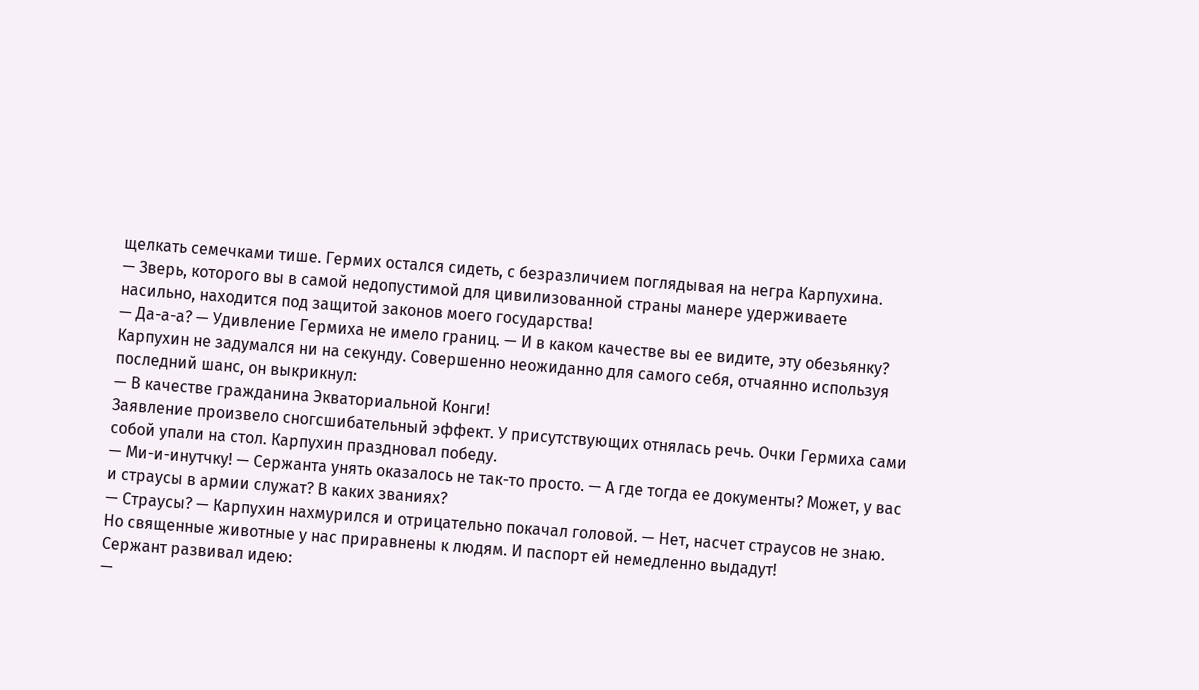щелкать семечками тише. Гермих остался сидеть, с безразличием поглядывая на негра Карпухина.
— Зверь, которого вы в самой недопустимой для цивилизованной страны манере удерживаете насильно, находится под защитой законов моего государства!
— Да-а-а? — Удивление Гермиха не имело границ. — И в каком качестве вы ее видите, эту обезьянку?
Карпухин не задумался ни на секунду. Совершенно неожиданно для самого себя, отчаянно используя последний шанс, он выкрикнул:
— В качестве гражданина Экваториальной Конги!
Заявление произвело сногсшибательный эффект. У присутствующих отнялась речь. Очки Гермиха сами собой упали на стол. Карпухин праздновал победу.
— Ми-и-инутчку! — Сержанта унять оказалось не так-то просто. — А где тогда ее документы? Может, у вас и страусы в армии служат? В каких званиях?
— Страусы? — Карпухин нахмурился и отрицательно покачал головой. — Нет, насчет страусов не знаю. Но священные животные у нас приравнены к людям. И паспорт ей немедленно выдадут!
Сержант развивал идею:
—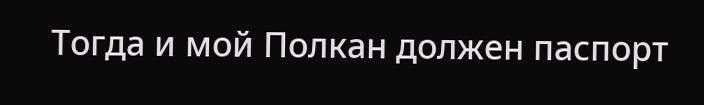Тогда и мой Полкан должен паспорт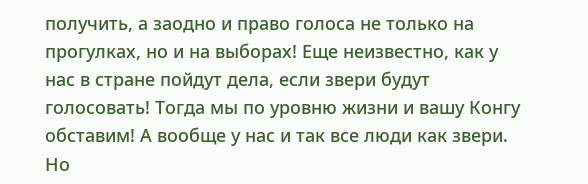получить, а заодно и право голоса не только на прогулках, но и на выборах! Еще неизвестно, как у нас в стране пойдут дела, если звери будут голосовать! Тогда мы по уровню жизни и вашу Конгу обставим! А вообще у нас и так все люди как звери. Но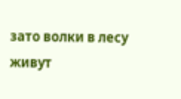зато волки в лесу живут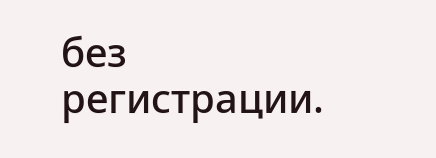без регистрации.